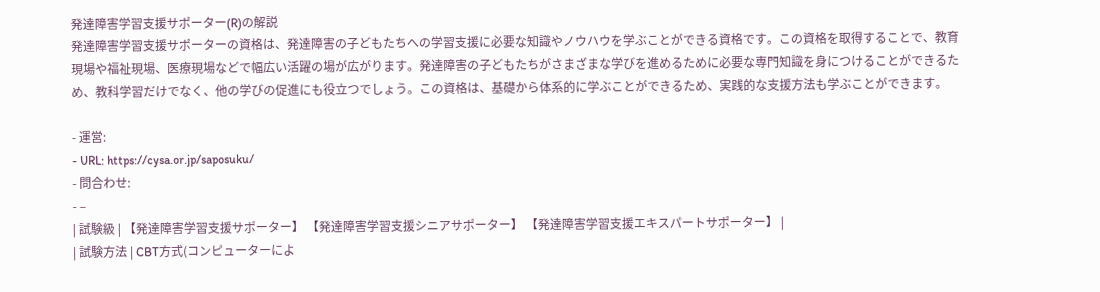発達障害学習支援サポーター(R)の解説
発達障害学習支援サポーターの資格は、発達障害の子どもたちへの学習支援に必要な知識やノウハウを学ぶことができる資格です。この資格を取得することで、教育現場や福祉現場、医療現場などで幅広い活躍の場が広がります。発達障害の子どもたちがさまざまな学びを進めるために必要な専門知識を身につけることができるため、教科学習だけでなく、他の学びの促進にも役立つでしょう。この資格は、基礎から体系的に学ぶことができるため、実践的な支援方法も学ぶことができます。

- 運営:
- URL: https://cysa.or.jp/saposuku/
- 問合わせ:
- –
| 試験級 | 【発達障害学習支援サポーター】 【発達障害学習支援シニアサポーター】 【発達障害学習支援エキスパートサポーター】 |
| 試験方法 | CBT方式(コンピューターによ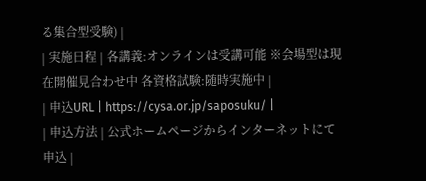る集合型受験) |
| 実施日程 | 各講義:オンラインは受講可能 ※会場型は現在開催見合わせ中 各資格試験:随時実施中 |
| 申込URL | https://cysa.or.jp/saposuku/ |
| 申込方法 | 公式ホームページからインターネットにて申込 |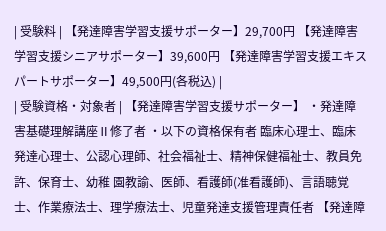| 受験料 | 【発達障害学習支援サポーター】29,700円 【発達障害学習支援シニアサポーター】39,600円 【発達障害学習支援エキスパートサポーター】49,500円(各税込) |
| 受験資格・対象者 | 【発達障害学習支援サポーター】 ・発達障害基礎理解講座Ⅱ修了者 ・以下の資格保有者 臨床心理士、臨床発達心理士、公認心理師、社会福祉士、精神保健福祉士、教員免許、保育士、幼稚 園教諭、医師、看護師(准看護師)、言語聴覚士、作業療法士、理学療法士、児童発達支援管理責任者 【発達障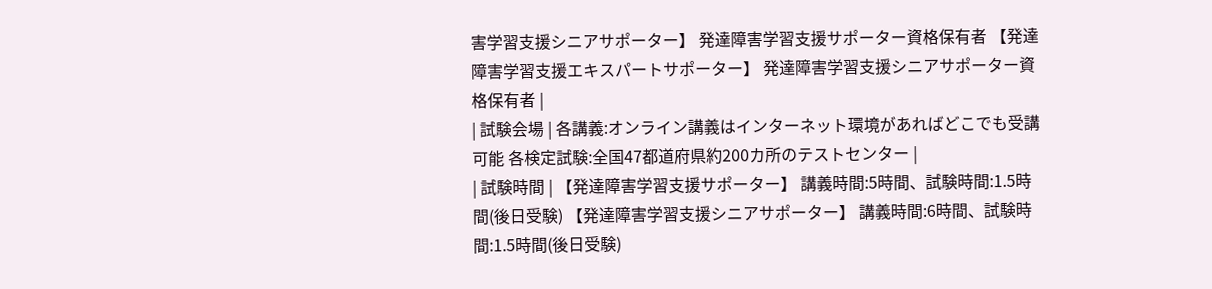害学習支援シニアサポーター】 発達障害学習支援サポーター資格保有者 【発達障害学習支援エキスパートサポーター】 発達障害学習支援シニアサポーター資格保有者 |
| 試験会場 | 各講義:オンライン講義はインターネット環境があればどこでも受講可能 各検定試験:全国47都道府県約200カ所のテストセンター |
| 試験時間 | 【発達障害学習支援サポーター】 講義時間:5時間、試験時間:1.5時間(後日受験) 【発達障害学習支援シニアサポーター】 講義時間:6時間、試験時間:1.5時間(後日受験)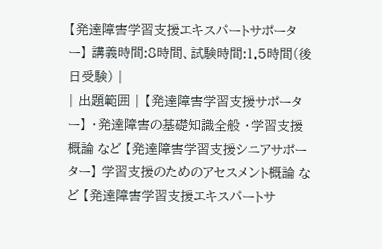【発達障害学習支援エキスパートサポーター】 講義時間:8時間、試験時間:1.5時間(後日受験) |
| 出題範囲 | 【発達障害学習支援サポーター】 ・発達障害の基礎知識全般 ・学習支援概論 など 【発達障害学習支援シニアサポーター】 学習支援のためのアセスメント概論 など 【発達障害学習支援エキスパートサ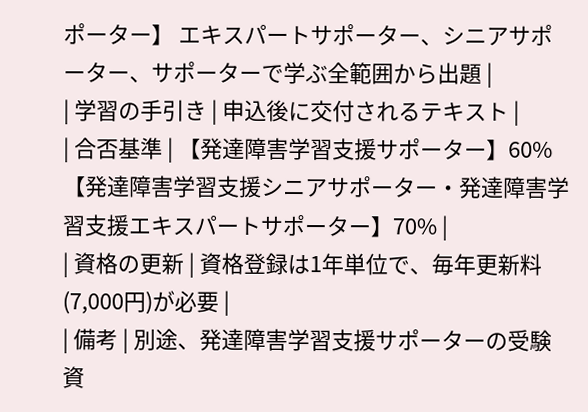ポーター】 エキスパートサポーター、シニアサポーター、サポーターで学ぶ全範囲から出題 |
| 学習の手引き | 申込後に交付されるテキスト |
| 合否基準 | 【発達障害学習支援サポーター】60% 【発達障害学習支援シニアサポーター・発達障害学習支援エキスパートサポーター】70% |
| 資格の更新 | 資格登録は1年単位で、毎年更新料(7,000円)が必要 |
| 備考 | 別途、発達障害学習支援サポーターの受験資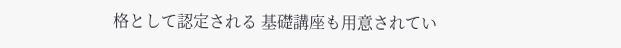格として認定される 基礎講座も用意されてい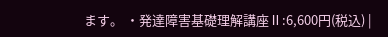ます。 ・発達障害基礎理解講座Ⅱ:6,600円(税込) |